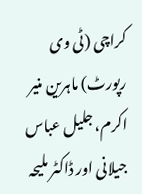کراچی (ٹی وی رپورٹ) ماہرین منیر اکرم، جلیل عباس جیلانی اور ڈاکٹر ملیحہ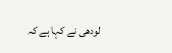لودھی نے کہا ہے کہ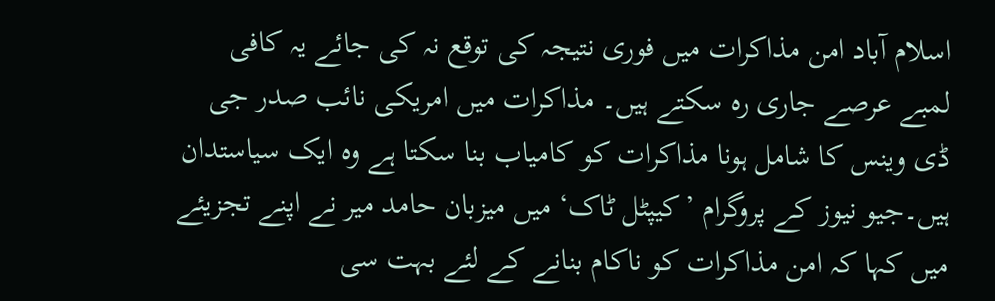اسلام آباد امن مذاکرات میں فوری نتیجہ کی توقع نہ کی جائے یہ کافی لمبے عرصے جاری رہ سکتے ہیں۔ مذاکرات میں امریکی نائب صدر جی ڈی وینس کا شامل ہونا مذاکرات کو کامیاب بنا سکتا ہے وہ ایک سیاستدان ہیں۔جیو نیوز کے پروگرام ’کیپٹل ٹاک‘ میں میزبان حامد میر نے اپنے تجزیئے میں کہا کہ امن مذاکرات کو ناکام بنانے کے لئے بہت سی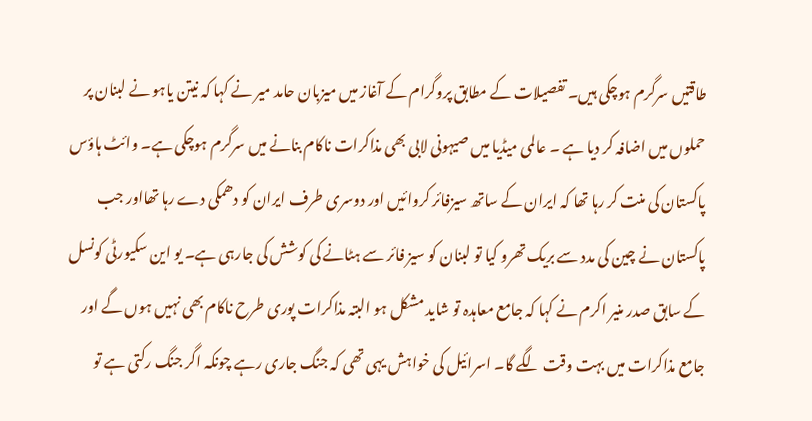طاقتیں سرگرم ہوچکی ہیں۔ تفصیلات کے مطابق پروگرام کے آغاز میں میزبان حامد میر نے کہا کہ نیتن یاہو نے لبنان پر حملوں میں اضافہ کر دیا ہے ۔ عالمی میڈیا میں صیہونی لابی بھی مذاکرات ناکام بنانے میں سرگرم ہوچکی ہے۔ وائٹ ہاؤس پاکستان کی منت کر رہا تھا کہ ایران کے ساتھ سیزفائر کروائیں اور دوسری طرف ایران کو دھمکی دے رہا تھااور جب پاکستان نے چین کی مدد سے بریک تھرو کیا تو لبنان کو سیز فائر سے ہٹانے کی کوشش کی جارہی ہے۔ یو این سکیورٹی کونسل کے سابق صدر منیر اکرم نے کہا کہ جامع معاہدہ تو شاید مشکل ہو البتہ مذاکرات پوری طرح ناکام بھی نہیں ہوں گے اور جامع مذاکرات میں بہت وقت لگے گا۔ اسرائیل کی خواہش یہی تھی کہ جنگ جاری رہے چونکہ اگر جنگ رکتی ہے تو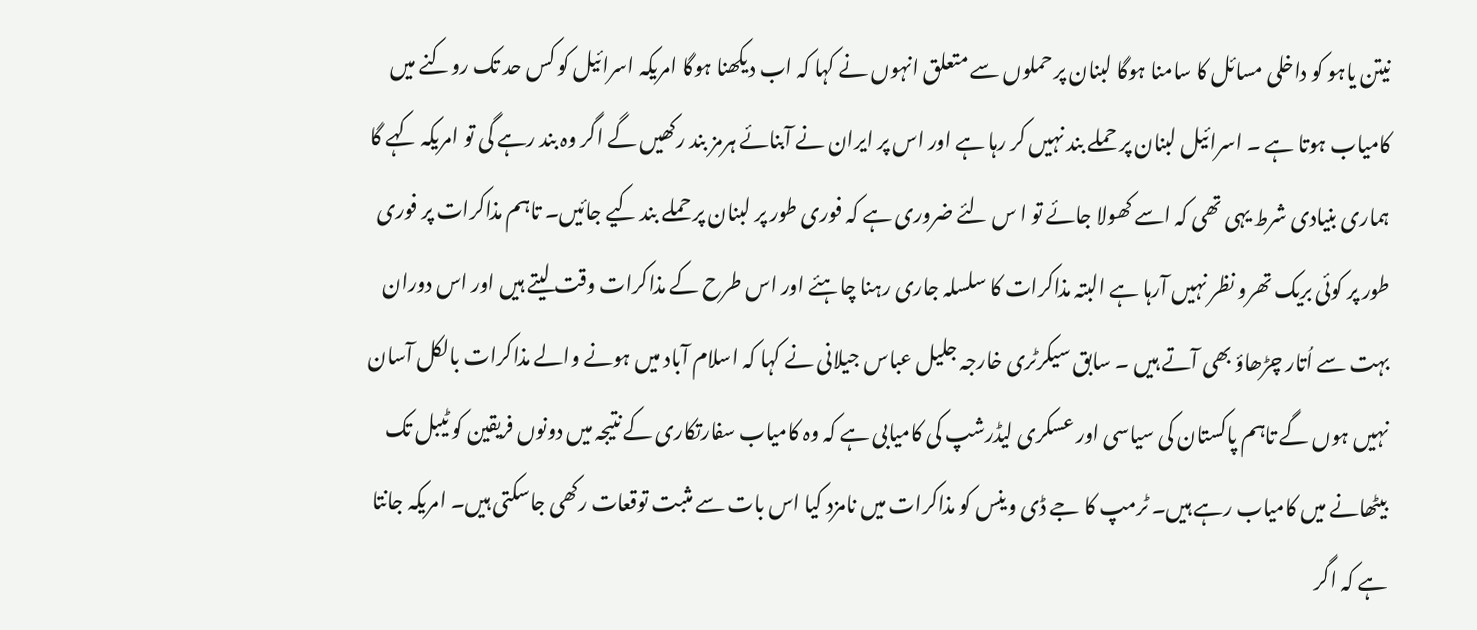نیتن یاہو کو داخلی مسائل کا سامنا ہوگا لبنان پر حملوں سے متعلق انہوں نے کہا کہ اب دیکھنا ہوگا امریکہ اسرائیل کو کس حد تک روکنے میں کامیاب ہوتا ہے ۔ اسرائیل لبنان پر حملے بند نہیں کر رہا ہے اور اس پر ایران نے آبنائے ہرمز بند رکھیں گے اگر وہ بند رہے گی تو امریکہ کہے گا ہماری بنیادی شرط یہی تھی کہ اسے کھولا جائے تو ا س لئے ضروری ہے کہ فوری طور پر لبنان پر حملے بند کیے جائیں۔ تاہم مذاکرات پر فوری طور پر کوئی بریک تھرو نظر نہیں آرہا ہے البتہ مذاکرات کا سلسلہ جاری رہنا چاہئے اور اس طرح کے مذاکرات وقت لیتے ہیں اور اس دوران بہت سے اُتار چڑھاؤ بھی آتے ہیں ۔ سابق سیکرٹری خارجہ جلیل عباس جیلانی نے کہا کہ اسلام آباد میں ہونے والے مذاکرات بالکل آسان نہیں ہوں گے تاہم پاکستان کی سیاسی اور عسکری لیڈرشپ کی کامیابی ہے کہ وہ کامیاب سفارتکاری کے نتیجہ میں دونوں فریقین کو ٹیبل تک بیٹھانے میں کامیاب رہے ہیں۔ ٹرمپ کا جے ڈی وینس کو مذاکرات میں نامزد کیا اس بات سے مثبت توقعات رکھی جاسکتی ہیں۔ امریکہ جانتا ہے کہ اگر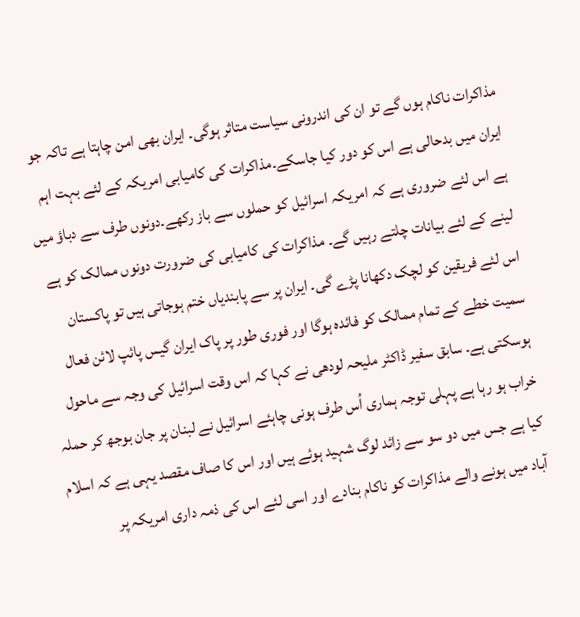مذاکرات ناکام ہوں گے تو ان کی اندرونی سیاست متاثر ہوگی۔ ایران بھی امن چاہتا ہے تاکہ جو ایران میں بدحالی ہے اس کو دور کیا جاسکے۔مذاکرات کی کامیابی امریکہ کے لئے بہت اہم ہے اس لئے ضروری ہے کہ امریکہ اسرائیل کو حملوں سے باز رکھے۔دونوں طرف سے دباؤ میں لینے کے لئے بیانات چلتے رہیں گے۔ مذاکرات کی کامیابی کی ضرورت دونوں ممالک کو ہے اس لئے فریقین کو لچک دکھانا پڑے گی۔ ایران پر سے پابندیاں ختم ہوجاتی ہیں تو پاکستان سمیت خطے کے تمام ممالک کو فائدہ ہوگا اور فوری طور پر پاک ایران گیس پائپ لائن فعال ہوسکتی ہے۔ سابق سفیر ڈاکٹر ملیحہ لودھی نے کہا کہ اس وقت اسرائیل کی وجہ سے ماحول خراب ہو رہا ہے پہلی توجہ ہماری اُس طرف ہونی چاہئے اسرائیل نے لبنان پر جان بوجھ کر حملہ کیا ہے جس میں دو سو سے زائد لوگ شہید ہوئے ہیں اور اس کا صاف مقصد یہی ہے کہ اسلام آباد میں ہونے والے مذاکرات کو ناکام بنادے اور اسی لئے اس کی ذمہ داری امریکہ پر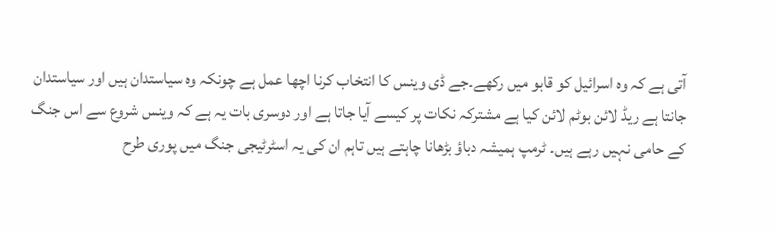آتی ہے کہ وہ اسرائیل کو قابو میں رکھے۔جے ڈی وینس کا انتخاب کرنا اچھا عمل ہے چونکہ وہ سیاستدان ہیں اور سیاستدان جانتا ہے ریڈ لائن بوٹم لائن کیا ہے مشترکہ نکات پر کیسے آیا جاتا ہے اور دوسری بات یہ ہے کہ وینس شروع سے اس جنگ کے حامی نہیں رہے ہیں۔ ٹرمپ ہمیشہ دباؤ بڑھانا چاہتے ہیں تاہم ان کی یہ اسٹرٹیجی جنگ میں پوری طرح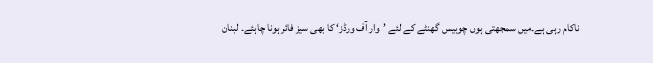ناکام رہی ہے۔میں سمجھتی ہوں چوبیس گھنٹے کے لئے ’وار آف ورڈز‘ کا بھی سیز فائر ہونا چاہئے۔ لبنان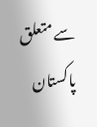سے متعلق پاکستان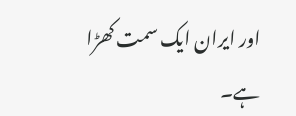اور ایران ایک سمت کھڑا ہے۔